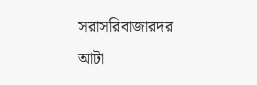সরাসরিবাজারদর
আটা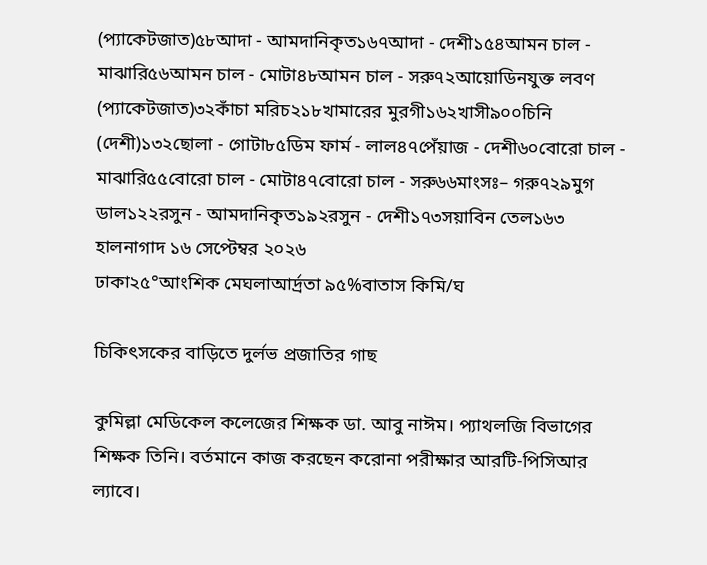(প্যাকেটজাত)৫৮আদা - আমদানিকৃত১৬৭আদা - দেশী১৫৪আমন চাল - মাঝারি৫৬আমন চাল - মোটা৪৮আমন চাল - সরু৭২আয়োডিনযুক্ত লবণ (প্যাকেটজাত)৩২কাঁচা মরিচ২১৮খামারের মুরগী১৬২খাসী৯০০চিনি (দেশী)১৩২ছোলা - গোটা৮৫ডিম ফার্ম - লাল৪৭পেঁয়াজ - দেশী৬০বোরো চাল - মাঝারি৫৫বোরো চাল - মোটা৪৭বোরো চাল - সরু৬৬মাংসঃ– গরু৭২৯মুগ ডাল১২২রসুন - আমদানিকৃত১৯২রসুন - দেশী১৭৩সয়াবিন তেল১৬৩
হালনাগাদ ১৬ সেপ্টেম্বর ২০২৬
ঢাকা২৫°আংশিক মেঘলাআর্দ্রতা ৯৫%বাতাস কিমি/ঘ

চিকিৎসকের বাড়িতে দুর্লভ প্রজাতির গাছ

কুমিল্লা মেডিকেল কলেজের শিক্ষক ডা. আবু নাঈম। প্যাথলজি বিভাগের শিক্ষক তিনি। বর্তমানে কাজ করছেন করোনা পরীক্ষার আরটি-পিসিআর ল্যাবে।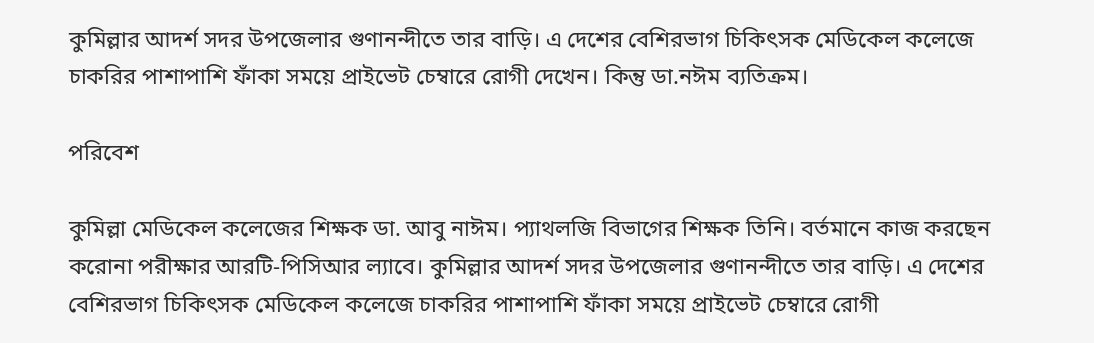কুমিল্লার আদর্শ সদর উপজেলার গুণানন্দীতে তার বাড়ি। এ দেশের বেশিরভাগ চিকিৎসক মেডিকেল কলেজে চাকরির পাশাপাশি ফাঁকা সময়ে প্রাইভেট চেম্বারে রোগী দেখেন। কিন্তু ডা.নঈম ব্যতিক্রম।

পরিবেশ

কুমিল্লা মেডিকেল কলেজের শিক্ষক ডা. আবু নাঈম। প্যাথলজি বিভাগের শিক্ষক তিনি। বর্তমানে কাজ করছেন করোনা পরীক্ষার আরটি-পিসিআর ল্যাবে। কুমিল্লার আদর্শ সদর উপজেলার গুণানন্দীতে তার বাড়ি। এ দেশের বেশিরভাগ চিকিৎসক মেডিকেল কলেজে চাকরির পাশাপাশি ফাঁকা সময়ে প্রাইভেট চেম্বারে রোগী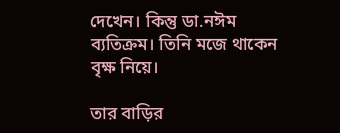দেখেন। কিন্তু ডা.নঈম ব্যতিক্রম। তিনি মজে থাকেন বৃক্ষ নিয়ে।

তার বাড়ির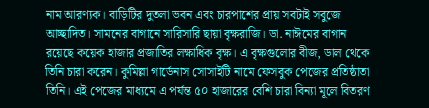নাম আরণ্যক। বাড়িটির দুতলা ভবন এবং চারপাশের প্রায় সবটাই সবুজে আচ্ছাদিত। সামনের বাগানে সারিসারি ছায়া বৃক্ষরাজি। ডা. নাঈমের বাগান রয়েছে কয়েক হাজার প্রজাতির লক্ষাধিক বৃক্ষ। এ বৃক্ষগুলোর বীজ, ডাল থেকে তিনি চারা করেন। কুমিল্লা গার্ডেনাস সোসাইটি নামে ফেসবুক পেজের প্রতিষ্ঠাতা তিনি। এই পেজের মাধ্যমে এ পর্যন্ত ৫০ হাজারের বেশি চারা বিন্যা মূলে বিতরণ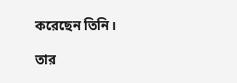করেছেন তিনি।

তার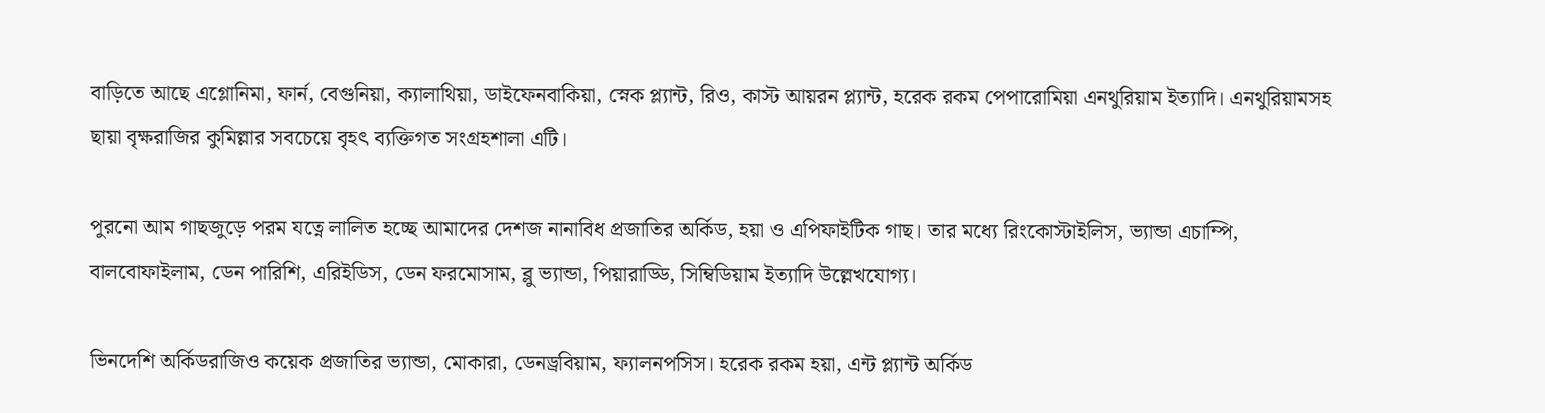বাড়িতে আছে এগ্লোনিমা, ফার্ন, বেগুনিয়া, ক্যালাথিয়া, ডাইফেনবাকিয়া, স্নেক প্ল্যান্ট, রিও, কাস্ট আয়রন প্ল্যান্ট, হরেক রকম পেপারোমিয়া এনথুরিয়াম ইত্যাদি। এনথুরিয়ামসহ ছায়া বৃক্ষরাজির কুমিল্লার সবচেয়ে বৃহৎ ব্যক্তিগত সংগ্রহশালা এটি।

পুরনো আম গাছজুড়ে পরম যত্নে লালিত হচ্ছে আমাদের দেশজ নানাবিধ প্রজাতির অর্কিড, হয়া ও এপিফাইটিক গাছ। তার মধ্যে রিংকোস্টাইলিস, ভ্যান্ডা এচাম্পি, বালবোফাইলাম, ডেন পারিশি, এরিইডিস, ডেন ফরমোসাম, ব্লু ভ্যান্ডা, পিয়ারাড্ডি, সিম্বিডিয়াম ইত্যাদি উল্লেখযোগ্য।

ভিনদেশি অর্কিডরাজিও কয়েক প্রজাতির ভ্যান্ডা, মোকারা, ডেনড্রবিয়াম, ফ্যালনপসিস। হরেক রকম হয়া, এন্ট প্ল্যান্ট অর্কিড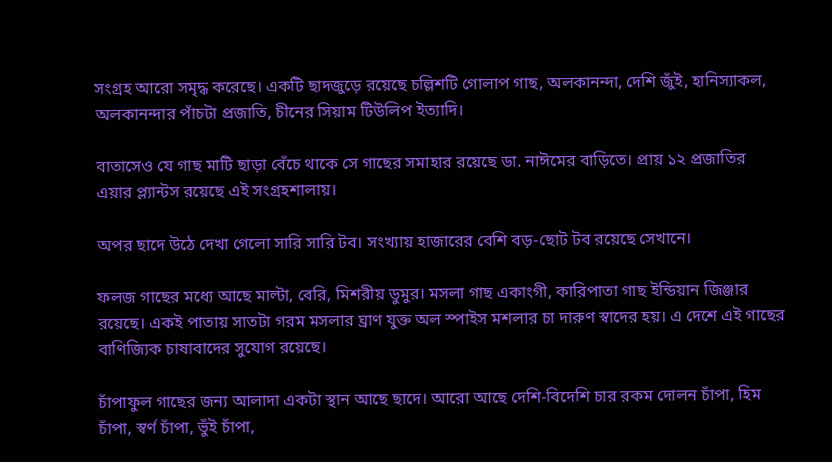সংগ্রহ আরো সমৃদ্ধ করেছে। একটি ছাদজুড়ে রয়েছে চল্লিশটি গোলাপ গাছ, অলকানন্দা, দেশি জুঁই, হানিস্যাকল, অলকানন্দার পাঁচটা প্রজাতি, চীনের সিয়াম টিউলিপ ইত্যাদি।

বাতাসেও যে গাছ মাটি ছাড়া বেঁচে থাকে সে গাছের সমাহার রয়েছে ডা. নাঈমের বাড়িতে। প্রায় ১২ প্রজাতির এয়ার প্ল্যান্টস রয়েছে এই সংগ্রহশালায়।

অপর ছাদে উঠে দেখা গেলো সারি সারি টব। সংখ্যায় হাজারের বেশি বড়-ছোট টব রয়েছে সেখানে।

ফলজ গাছের মধ্যে আছে মাল্টা, বেরি, মিশরীয় ডুমুর। মসলা গাছ একাংগী, কারিপাতা গাছ ইন্ডিয়ান জিঞ্জার রয়েছে। একই পাতায় সাতটা গরম মসলার ঘ্রাণ যুক্ত অল স্পাইস মশলার চা দারুণ স্বাদের হয়। এ দেশে এই গাছের বাণিজ্যিক চাষাবাদের সুযোগ রয়েছে।

চাঁপাফুল গাছের জন্য আলাদা একটা স্থান আছে ছাদে। আরো আছে দেশি-বিদেশি চার রকম দোলন চাঁপা, হিম চাঁপা, স্বর্ণ চাঁপা, ভুঁই চাঁপা,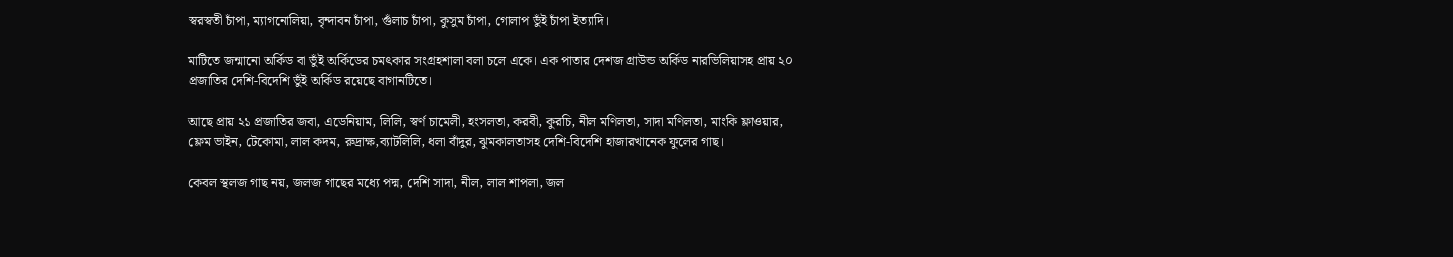স্বরস্বতী চাঁপা, ম্যাগনোলিয়া, বৃন্দাবন চাঁপা, গুঁলাচ চাঁপা, কুসুম চাঁপা, গোলাপ ভুঁই চাঁপা ইত্যাদি।

মাটিতে জন্মানো অর্কিড বা ভুঁই অর্কিডের চমৎকার সংগ্রহশালা বলা চলে একে। এক পাতার দেশজ গ্রাউন্ড অর্কিড নারভিলিয়াসহ প্রায় ২০ প্রজাতির দেশি-বিদেশি ভুঁই অর্কিড রয়েছে বাগানটিতে।

আছে প্রায় ২১ প্রজাতির জবা, এডেনিয়াম, লিলি, স্বর্ণ চামেলী, হংসলতা, করবী, কুরচি, নীল মণিলতা, সাদা মণিলতা, মাংকি ফ্লাওয়ার, ফ্লেম ভাইন, টেকোমা, লাল কদম, রুদ্রাক্ষ,ব্যাটলিলি, ধলা বাঁদুর, ঝুমকালতাসহ দেশি-বিদেশি হাজারখানেক ফুলের গাছ।

কেবল স্থলজ গাছ নয়, জলজ গাছের মধ্যে পদ্ম, দেশি সাদা, নীল, লাল শাপলা, জল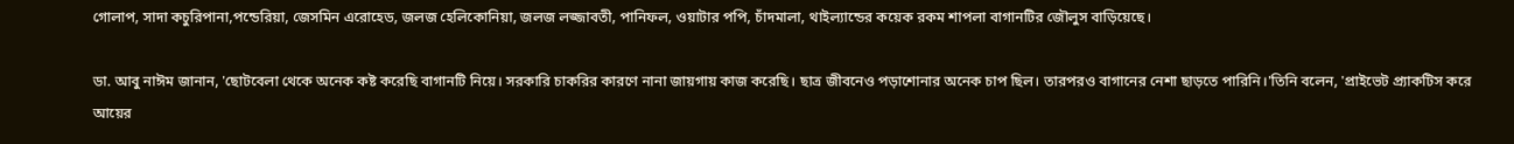গোলাপ, সাদা কচুরিপানা,পন্ডেরিয়া, জেসমিন এরোহেড, জলজ হেলিকোনিয়া, জলজ লজ্জাবতী, পানিফল, ওয়াটার পপি, চাঁদমালা, থাইল্যান্ডের কয়েক রকম শাপলা বাগানটির জৌলুস বাড়িয়েছে।

ডা. আবু নাঈম জানান, 'ছোটবেলা থেকে অনেক কষ্ট করেছি বাগানটি নিয়ে। সরকারি চাকরির কারণে নানা জায়গায় কাজ করেছি। ছাত্র জীবনেও পড়াশোনার অনেক চাপ ছিল। তারপরও বাগানের নেশা ছাড়তে পারিনি।'তিনি বলেন, 'প্রাইভেট প্র্যাকটিস করে আয়ের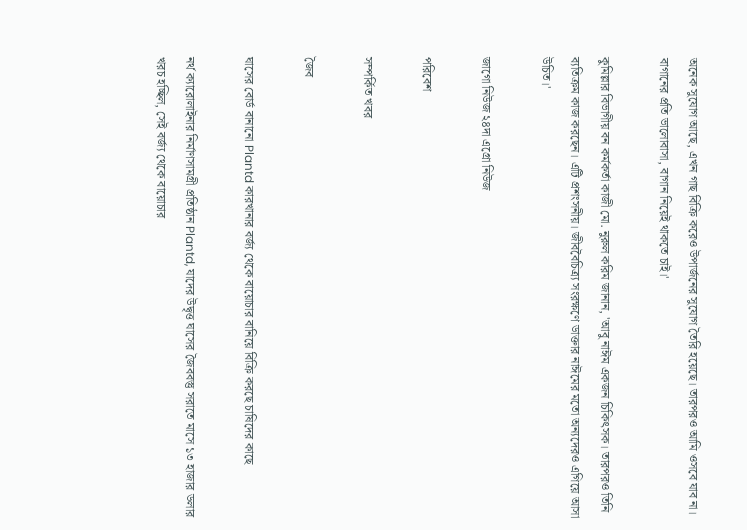অনেক সুযোগ আছে, এখন গাছ বিক্রি করেও উপার্জনের সুযোগ তৈরি হয়েছে। তারপরও আমি ওসবে যাব না। বাগানের প্রতি ভালোবাসা, বাগান নিয়েই থাকতে চাই।'

কুমিল্লার বিভাগীয় বন কর্মকর্তা কাজী মো. নুরুল করিম জানান, 'আবু নাঈম একজন চিকিৎসক। তারপরও তিনি ব্যতিক্রম কাজ করছেন। এটি প্রশংসনীয়। জীববৈচিত্র্য সংরক্ষণে ডাক্তার নাঈমের মতো অন্যদেরও এগিয়ে আসা উচিত।'

জাগো নিউজ ২৪দা এগ্রো নিউজ

পরিবেশ

সম্পর্কিত খবর

জৈব

ঘাসের বোর্ড বানানো Plantd কারখানার বর্জ্য থেকে বায়োচার বানিয়ে বিক্রি করছে চাষিদের কাছে

নর্থ ক্যারোলাইনার নির্মাণসামগ্রী প্রতিষ্ঠান Plantd, যাদের উদ্বৃত্ত ঘাসের জৈববস্তু সরাতে মাসে ১৩ হাজার ডলার খরচ হচ্ছিল, সেই বর্জ্য থেকে বায়োচার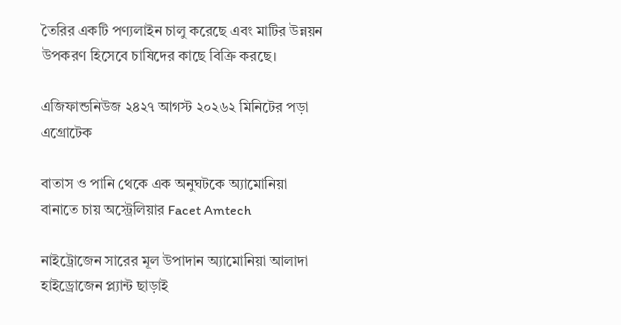তৈরির একটি পণ্যলাইন চালু করেছে এবং মাটির উন্নয়ন উপকরণ হিসেবে চাষিদের কাছে বিক্রি করছে।

এজিফান্ডনিউজ ২৪২৭ আগস্ট ২০২৬২ মিনিটের পড়া
এগ্রোটেক

বাতাস ও পানি থেকে এক অনুঘটকে অ্যামোনিয়া বানাতে চায় অস্ট্রেলিয়ার Facet Amtech

নাইট্রোজেন সারের মূল উপাদান অ্যামোনিয়া আলাদা হাইড্রোজেন প্ল্যান্ট ছাড়াই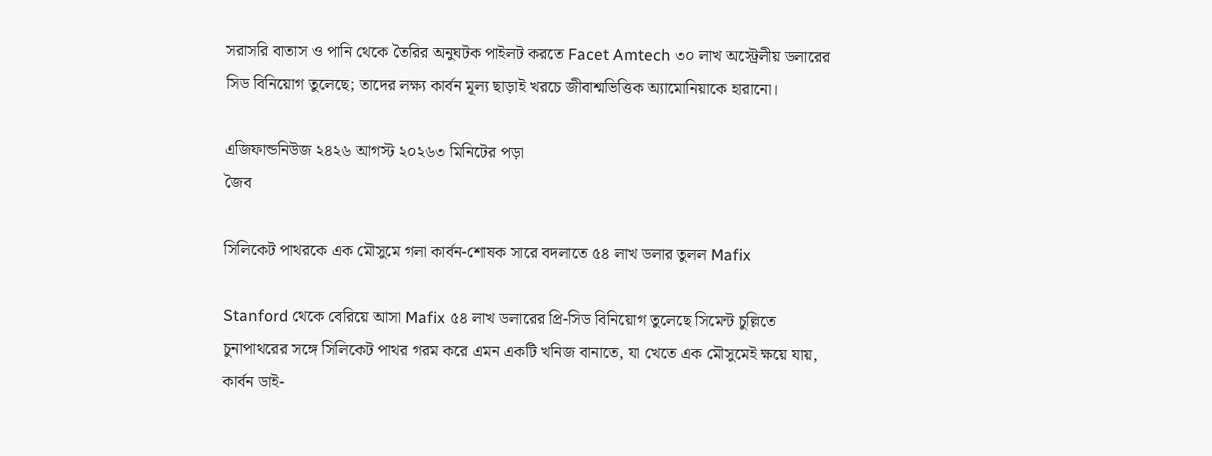সরাসরি বাতাস ও পানি থেকে তৈরির অনুঘটক পাইলট করতে Facet Amtech ৩০ লাখ অস্ট্রেলীয় ডলারের সিড বিনিয়োগ তুলেছে; তাদের লক্ষ্য কার্বন মূল্য ছাড়াই খরচে জীবাশ্মভিত্তিক অ্যামোনিয়াকে হারানো।

এজিফান্ডনিউজ ২৪২৬ আগস্ট ২০২৬৩ মিনিটের পড়া
জৈব

সিলিকেট পাথরকে এক মৌসুমে গলা কার্বন-শোষক সারে বদলাতে ৫৪ লাখ ডলার তুলল Mafix

Stanford থেকে বেরিয়ে আসা Mafix ৫৪ লাখ ডলারের প্রি-সিড বিনিয়োগ তুলেছে সিমেন্ট চুল্লিতে চুনাপাথরের সঙ্গে সিলিকেট পাথর গরম করে এমন একটি খনিজ বানাতে, যা খেতে এক মৌসুমেই ক্ষয়ে যায়, কার্বন ডাই-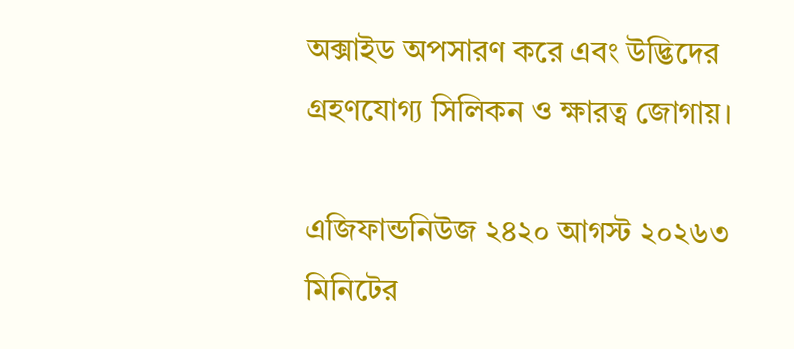অক্সাইড অপসারণ করে এবং উদ্ভিদের গ্রহণযোগ্য সিলিকন ও ক্ষারত্ব জোগায়।

এজিফান্ডনিউজ ২৪২০ আগস্ট ২০২৬৩ মিনিটের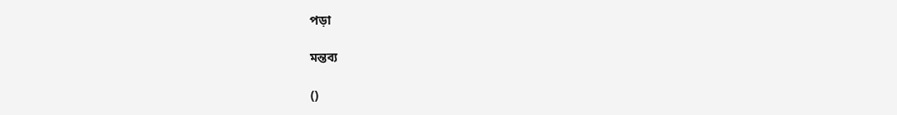পড়া

মন্তব্য

()